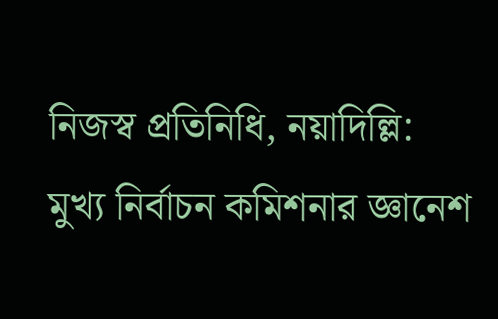নিজস্ব প্রতিনিধি, নয়াদিল্লি: মুখ্য নির্বাচন কমিশনার জ্ঞানেশ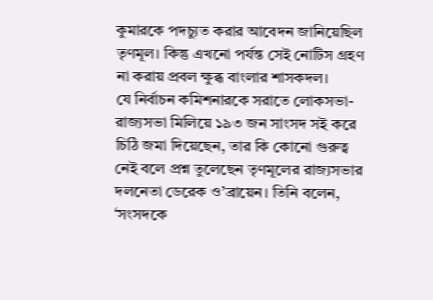কুমারকে পদচ্যুত করার আবেদন জানিয়েছিল তৃণমূল। কিন্তু এখনো পর্যন্ত সেই নোটিস গ্রহণ না করায় প্রবল ক্ষুব্ধ বাংলার শাসকদল।
যে নির্বাচন কমিশনারকে সরাতে লোকসভা-রাজ্যসভা মিলিয়ে ১৯৩ জন সাংসদ সই করে চিঠি জমা দিয়েছেন, তার কি কোনো গুরুত্ব নেই বলে প্রশ্ন তুলেছেন তৃণমূলের রাজ্যসভার দলনেতা ডেরেক ও’ব্রায়েন। তিনি বলেন, ‘সংসদকে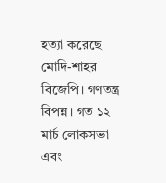হত্যা করেছে মোদি-শাহর বিজেপি। গণতন্ত্র বিপন্ন। গত ১২ মার্চ লোকসভা এবং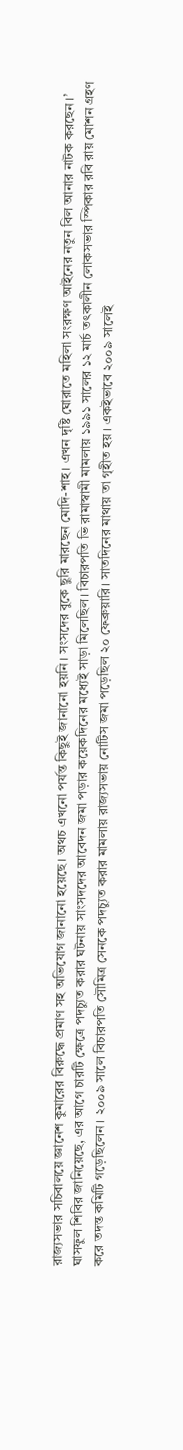রাজ্যসভার সচিবালয়ে জ্ঞানেশ কুমারের বিরুদ্ধে প্রমাণ সহ অভিযোগ জানানো হয়েছে। অথচ এখনো পর্যন্ত কিছুই জানানো হয়নি। সংসদের বুকে ছুরি মারছেন মোদি-শাহ। এখন দৃষ্টি ঘোরাতে মহিলা সংরক্ষণ আইনের নতুন বিল আনার নাটক করছেন।’
ঘাসফুল শিবির জানিয়েছে, এর আগে চারটি ক্ষেত্রে পদচ্যুত করার ঘটনায় সাংসদদের আবেদন জমা পড়ার কয়েকদিনের মধ্যেই সাড়া মিলেছিল। বিচারপতি ভি রামাস্বামী মামলায় ১৯৯১ সালের ১২ মার্চ তৎকালীন লোকসভার স্পিকার রবি রায় মোশন গ্রহণ করে তদন্ত কমিটি গড়েছিলেন। ২০০৯ সালে বিচারপতি সৌমিত্র সেনকে পদচ্যুত করার মামলায় রাজ্যসভায় নোটিস জমা পড়েছিল ২০ ফেব্রুয়ারি। সাতদিনের মাথায় তা গৃহীত হয়। একইভাবে ২০০৯ সালেই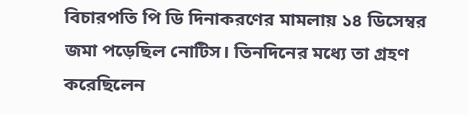বিচারপতি পি ডি দিনাকরণের মামলায় ১৪ ডিসেম্বর জমা পড়েছিল নোটিস। তিনদিনের মধ্যে তা গ্রহণ করেছিলেন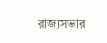রাজ্যসভার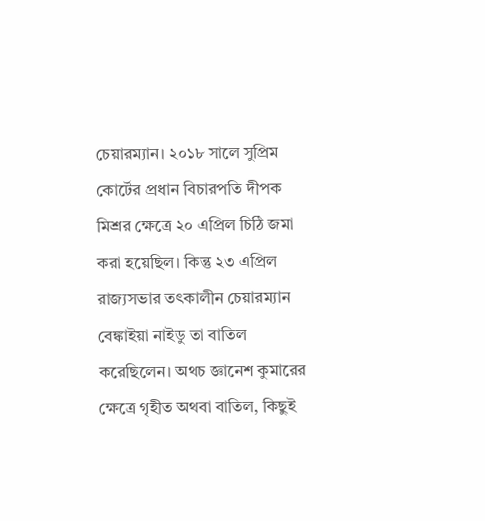চেয়ারম্যান। ২০১৮ সালে সুপ্রিম কোর্টের প্রধান বিচারপতি দীপক মিশ্রর ক্ষেত্রে ২০ এপ্রিল চিঠি জমা করা হয়েছিল। কিন্তু ২৩ এপ্রিল রাজ্যসভার তৎকালীন চেয়ারম্যান বেঙ্কাইয়া নাইডু তা বাতিল করেছিলেন। অথচ জ্ঞানেশ কুমারের ক্ষেত্রে গৃহীত অথবা বাতিল, কিছুই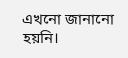এখনো জানানো হয়নি।